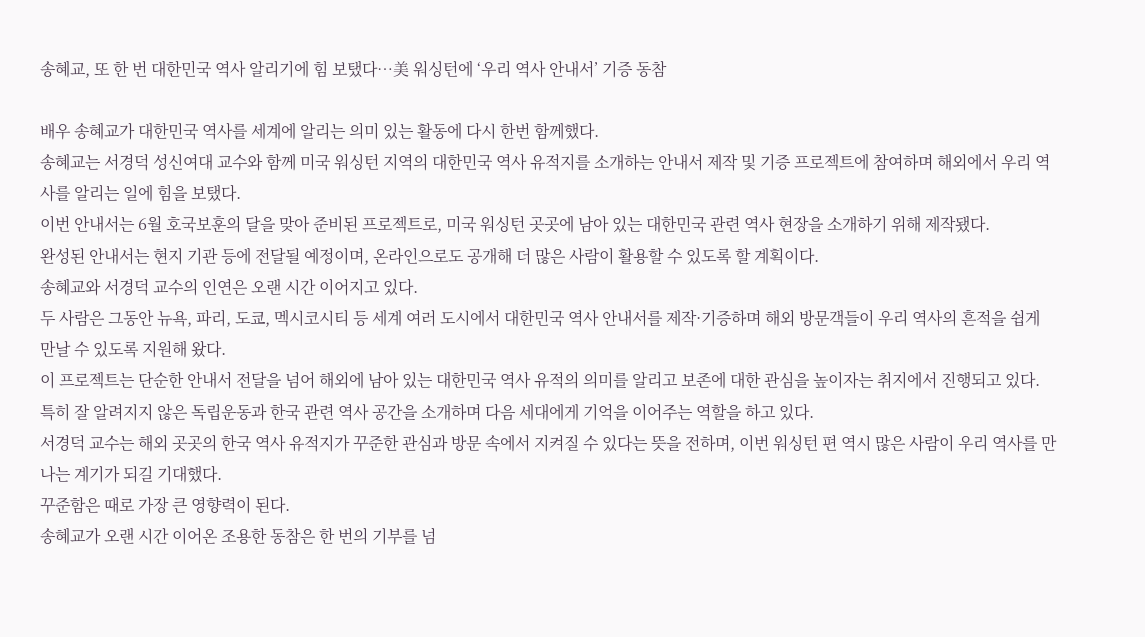송혜교, 또 한 번 대한민국 역사 알리기에 힘 보탰다…美 워싱턴에 ‘우리 역사 안내서’ 기증 동참

배우 송혜교가 대한민국 역사를 세계에 알리는 의미 있는 활동에 다시 한번 함께했다.
송혜교는 서경덕 성신여대 교수와 함께 미국 워싱턴 지역의 대한민국 역사 유적지를 소개하는 안내서 제작 및 기증 프로젝트에 참여하며 해외에서 우리 역사를 알리는 일에 힘을 보탰다.
이번 안내서는 6월 호국보훈의 달을 맞아 준비된 프로젝트로, 미국 워싱턴 곳곳에 남아 있는 대한민국 관련 역사 현장을 소개하기 위해 제작됐다.
완성된 안내서는 현지 기관 등에 전달될 예정이며, 온라인으로도 공개해 더 많은 사람이 활용할 수 있도록 할 계획이다.
송혜교와 서경덕 교수의 인연은 오랜 시간 이어지고 있다.
두 사람은 그동안 뉴욕, 파리, 도쿄, 멕시코시티 등 세계 여러 도시에서 대한민국 역사 안내서를 제작·기증하며 해외 방문객들이 우리 역사의 흔적을 쉽게 만날 수 있도록 지원해 왔다.
이 프로젝트는 단순한 안내서 전달을 넘어 해외에 남아 있는 대한민국 역사 유적의 의미를 알리고 보존에 대한 관심을 높이자는 취지에서 진행되고 있다.
특히 잘 알려지지 않은 독립운동과 한국 관련 역사 공간을 소개하며 다음 세대에게 기억을 이어주는 역할을 하고 있다.
서경덕 교수는 해외 곳곳의 한국 역사 유적지가 꾸준한 관심과 방문 속에서 지켜질 수 있다는 뜻을 전하며, 이번 워싱턴 편 역시 많은 사람이 우리 역사를 만나는 계기가 되길 기대했다.
꾸준함은 때로 가장 큰 영향력이 된다.
송혜교가 오랜 시간 이어온 조용한 동참은 한 번의 기부를 넘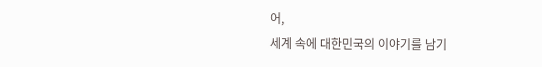어,
세계 속에 대한민국의 이야기를 남기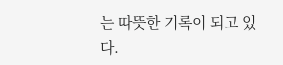는 따뜻한 기록이 되고 있다.